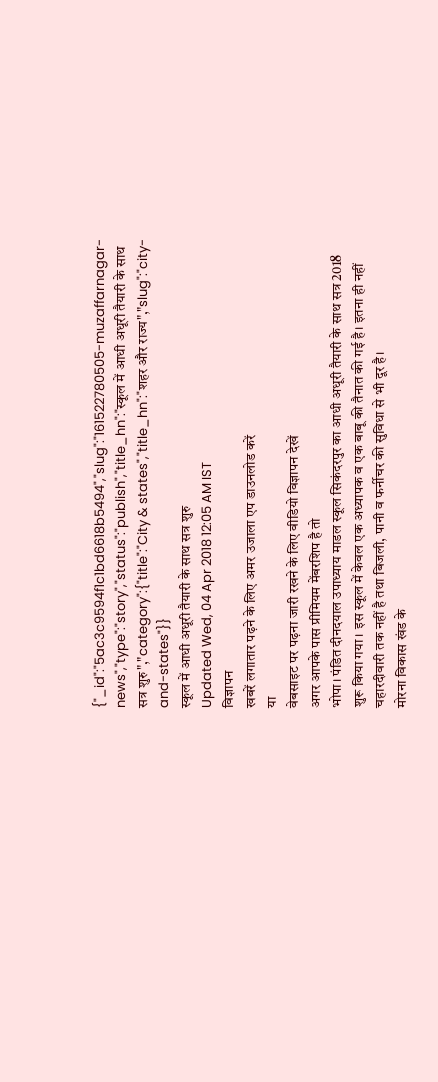{"_id":"5ac3c9594f1c1bd6618b5494","slug":"161522780505-muzaffarnagar-news","type":"story","status":"publish","title_hn":"स्कूल में आधी अधूरी तैयारी के साथ सत्र शुरु","category":{"title":"City & states","title_hn":"शहर और राज्य","slug":"city-and-states"}}
स्कूल में आधी अधूरी तैयारी के साथ सत्र शुरु
Updated Wed, 04 Apr 2018 12:05 AM IST
विज्ञापन
खबरें लगातार पढ़ने के लिए अमर उजाला एप डाउनलोड करें
या
वेबसाइट पर पढ़ना जारी रखने के लिए वीडियो विज्ञापन देखें
अगर आपके पास प्रीमियम मेंबरशिप है तो
भोपा। पंडित दीनदयाल उपाध्याय माडल स्कूल सिकंदरपुर का आधी अधूरी तैयारी के साथ सत्र 2018 शुरू किया गया। इस स्कूल में केवल एक अध्यापक व एक बाबू की तैनात की गई है। इतना ही नहीं चहारदीवारी तक नहीं है तथा बिजली, पानी व फर्नीचर की सुविधा से भी दूर है।
मोरना विकास खंड के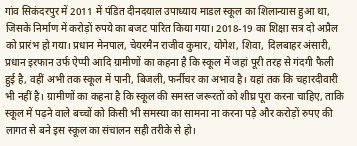गांव सिकंदरपुर में 2011 में पंडित दीनदयाल उपाध्याय माडल स्कूल का शिलान्यास हुआ था, जिसके निर्माण में करोड़ों रुपये का बजट पारित किया गया। 2018-19 का शिक्षा सत्र दो अप्रैल को प्रारंभ हो गया। प्रधान मेनपाल, चेयरमैन राजीव कुमार, योगेश, शिवा, दिलबाहर अंसारी, प्रधान इरफान उर्फ ऐप्पी आदि ग्रामीणों का कहना है कि स्कूल में जहां पूरी तरह से गंदगी फैली हुई है, वहीं अभी तक स्कूल में पानी, बिजली, फर्नीचर का अभाव है। यहां तक कि चहारदीवारी भी नहीं है। ग्रामीणों का कहना है कि स्कूल की समस्त जरूरतों को शीघ्र पूरा करना चाहिए, ताकि स्कूल में पढ़ने वाले बच्चों को किसी भी समस्या का सामना ना करना पड़े और करोड़ों रुपए की लागत से बने इस स्कूल का संचालन सही तरीके से हो।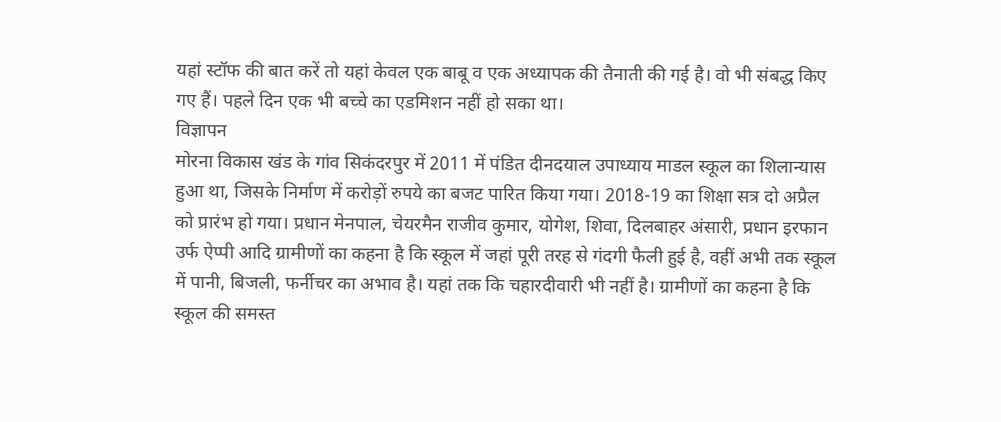यहां स्टॉफ की बात करें तो यहां केवल एक बाबू व एक अध्यापक की तैनाती की गई है। वो भी संबद्ध किए गए हैं। पहले दिन एक भी बच्चे का एडमिशन नहीं हो सका था।
विज्ञापन
मोरना विकास खंड के गांव सिकंदरपुर में 2011 में पंडित दीनदयाल उपाध्याय माडल स्कूल का शिलान्यास हुआ था, जिसके निर्माण में करोड़ों रुपये का बजट पारित किया गया। 2018-19 का शिक्षा सत्र दो अप्रैल को प्रारंभ हो गया। प्रधान मेनपाल, चेयरमैन राजीव कुमार, योगेश, शिवा, दिलबाहर अंसारी, प्रधान इरफान उर्फ ऐप्पी आदि ग्रामीणों का कहना है कि स्कूल में जहां पूरी तरह से गंदगी फैली हुई है, वहीं अभी तक स्कूल में पानी, बिजली, फर्नीचर का अभाव है। यहां तक कि चहारदीवारी भी नहीं है। ग्रामीणों का कहना है कि स्कूल की समस्त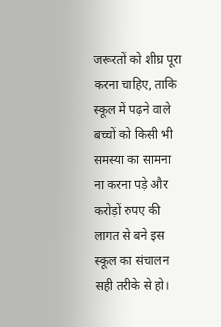जरूरतों को शीघ्र पूरा करना चाहिए, ताकि स्कूल में पढ़ने वाले बच्चों को किसी भी समस्या का सामना ना करना पड़े और करोड़ों रुपए की लागत से बने इस स्कूल का संचालन सही तरीके से हो।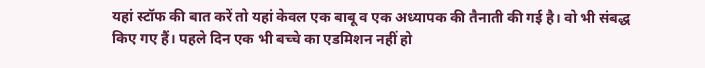यहां स्टॉफ की बात करें तो यहां केवल एक बाबू व एक अध्यापक की तैनाती की गई है। वो भी संबद्ध किए गए हैं। पहले दिन एक भी बच्चे का एडमिशन नहीं हो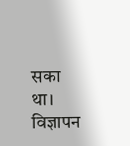सका था।
विज्ञापन